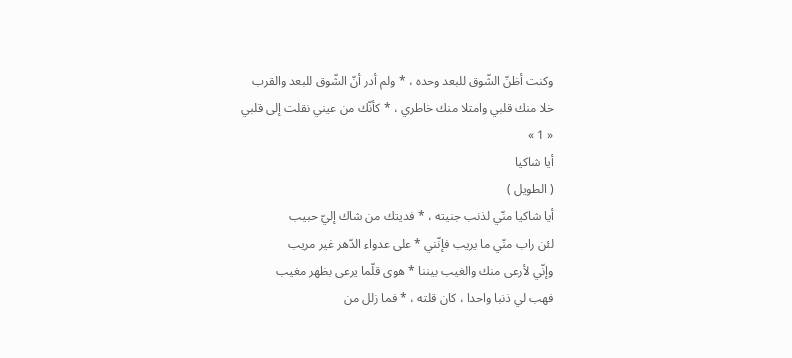وكنت أظنّ الشّوق للبعد وحده ، * ولم أدر أنّ الشّوق للبعد والقرب
خلا منك قلبي وامتلا منك خاطري ، * كأنّك من عيني نقلت إلى قلبي « 1 »
أيا شاكيا
( الطويل )
أيا شاكيا منّي لذنب جنيته ، * فديتك من شاك إليّ حبيب
لئن راب منّي ما يريب فإنّني * على عدواء الدّهر غير مريب
وإنّي لأرعى منك والغيب بيننا * هوى قلّما يرعى بظهر مغيب
فهب لي ذنبا واحدا ، كان قلته ، * فما زلل من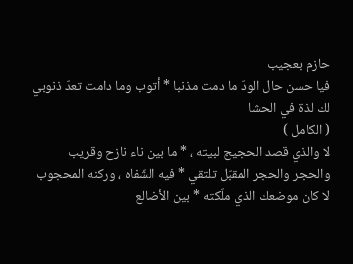حازم بعجيب
فيا حسن حال الودّ ما دمت مذنبا * أتوب وما دامت تعدّ ذنوبي
لك لذة في الحشا
( الكامل )
لا والذي قصد الحجيج لبيته ، * ما بين ناء نازح وقريب
والحجر والحجر المقبّل تلتقي * فيه الشّفاه ، وركنه المحجوب
لا كان موضعك الذي ملّكته * بين الأضالع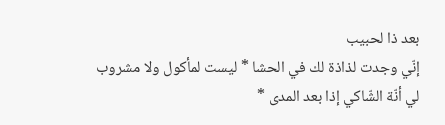بعد ذا لحبيب
إنّي وجدت لذاذة لك في الحشا * ليست لمأكول ولا مشروب
لي أنّة الشّاكي إذا بعد المدى *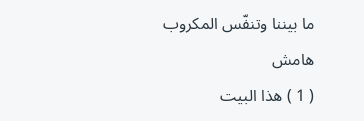ما بيننا وتنفّس المكروب
هامش
( 1 ) هذا البيت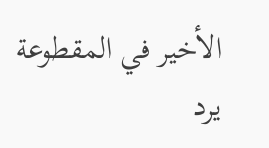الأخير في المقطوعة يرد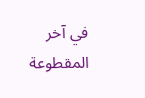في آخر المقطوعة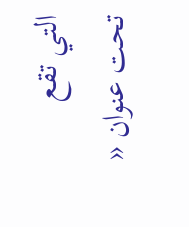التي تقع تحت عنوان «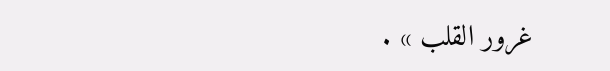غرور القلب » .